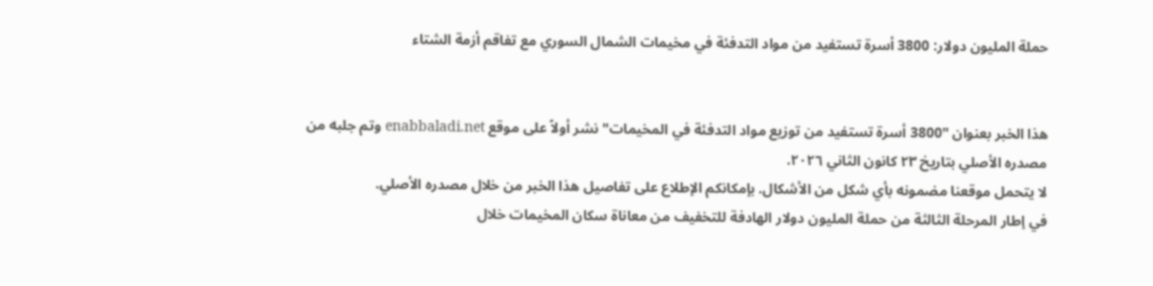حملة المليون دولار: 3800 أسرة تستفيد من مواد التدفئة في مخيمات الشمال السوري مع تفاقم أزمة الشتاء


هذا الخبر بعنوان "3800 أسرة تستفيد من توزيع مواد التدفئة في المخيمات" نشر أولاً على موقع enabbaladi.net وتم جلبه من مصدره الأصلي بتاريخ ٢٣ كانون الثاني ٢٠٢٦.
لا يتحمل موقعنا مضمونه بأي شكل من الأشكال. بإمكانكم الإطلاع على تفاصيل هذا الخبر من خلال مصدره الأصلي.
في إطار المرحلة الثالثة من حملة المليون دولار الهادفة للتخفيف من معاناة سكان المخيمات خلال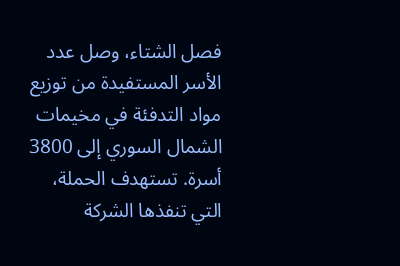فصل الشتاء، وصل عدد الأسر المستفيدة من توزيع مواد التدفئة في مخيمات الشمال السوري إلى 3800 أسرة. تستهدف الحملة، التي تنفذها الشركة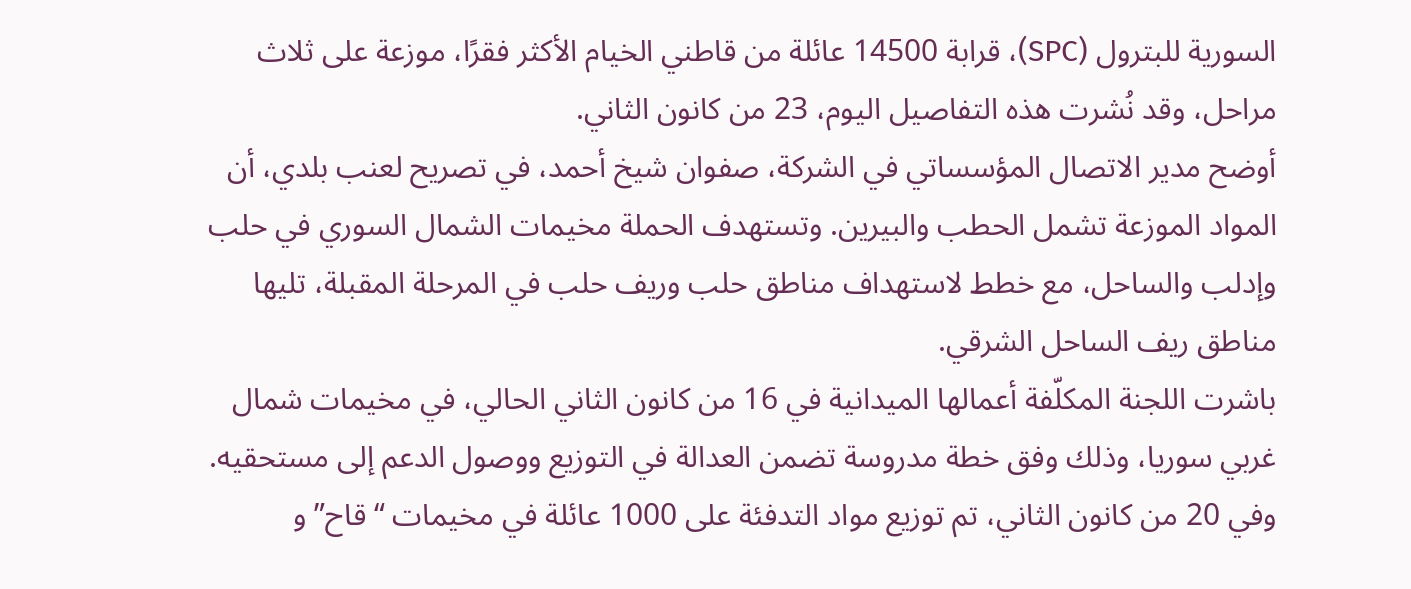السورية للبترول (SPC)، قرابة 14500 عائلة من قاطني الخيام الأكثر فقرًا، موزعة على ثلاث مراحل، وقد نُشرت هذه التفاصيل اليوم، 23 من كانون الثاني.
أوضح مدير الاتصال المؤسساتي في الشركة، صفوان شيخ أحمد، في تصريح لعنب بلدي، أن المواد الموزعة تشمل الحطب والبيرين. وتستهدف الحملة مخيمات الشمال السوري في حلب وإدلب والساحل، مع خطط لاستهداف مناطق حلب وريف حلب في المرحلة المقبلة، تليها مناطق ريف الساحل الشرقي.
باشرت اللجنة المكلّفة أعمالها الميدانية في 16 من كانون الثاني الحالي، في مخيمات شمال غربي سوريا، وذلك وفق خطة مدروسة تضمن العدالة في التوزيع ووصول الدعم إلى مستحقيه. وفي 20 من كانون الثاني، تم توزيع مواد التدفئة على 1000 عائلة في مخيمات “قاح” و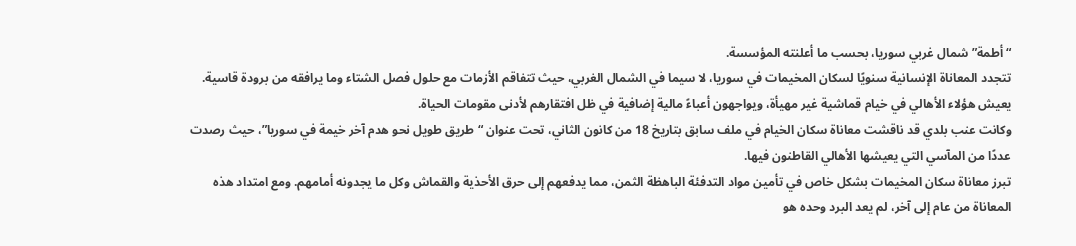“أطمة” شمال غربي سوريا، بحسب ما أعلنته المؤسسة.
تتجدد المعاناة الإنسانية سنويًا لسكان المخيمات في سوريا، لا سيما في الشمال الغربي، حيث تتفاقم الأزمات مع حلول فصل الشتاء وما يرافقه من برودة قاسية. يعيش هؤلاء الأهالي في خيام قماشية غير مهيأة، ويواجهون أعباءً مالية إضافية في ظل افتقارهم لأدنى مقومات الحياة.
وكانت عنب بلدي قد ناقشت معاناة سكان الخيام في ملف سابق بتاريخ 18 من كانون الثاني، تحت عنوان “طريق طويل نحو هدم آخر خيمة في سوريا”، حيث رصدت عددًا من المآسي التي يعيشها الأهالي القاطنون فيها.
تبرز معاناة سكان المخيمات بشكل خاص في تأمين مواد التدفئة الباهظة الثمن، مما يدفعهم إلى حرق الأحذية والقماش وكل ما يجدونه أمامهم. ومع امتداد هذه المعاناة من عام إلى آخر، لم يعد البرد وحده هو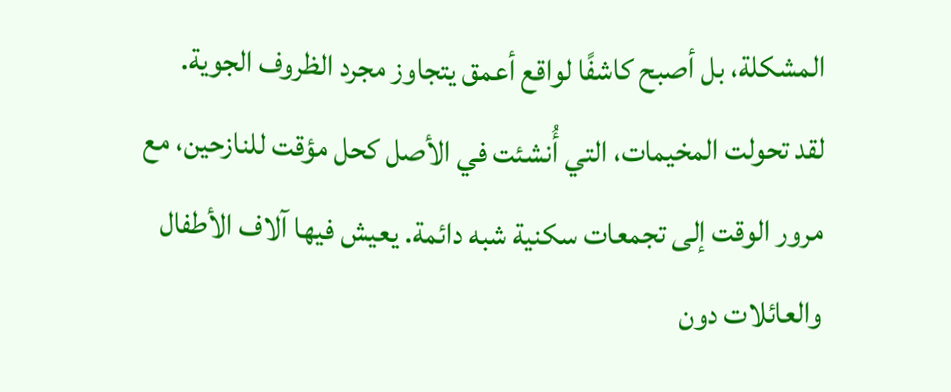المشكلة، بل أصبح كاشفًا لواقع أعمق يتجاوز مجرد الظروف الجوية.
لقد تحولت المخيمات، التي أُنشئت في الأصل كحل مؤقت للنازحين، مع مرور الوقت إلى تجمعات سكنية شبه دائمة. يعيش فيها آلاف الأطفال والعائلات دون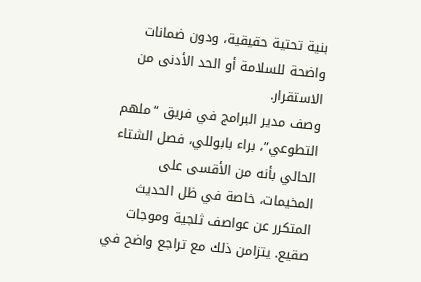بنية تحتية حقيقية، ودون ضمانات واضحة للسلامة أو الحد الأدنى من الاستقرار.
وصف مدير البرامج في فريق “ملهم التطوعي”، براء بابوللي، فصل الشتاء الحالي بأنه من الأقسى على المخيمات، خاصة في ظل الحديث المتكرر عن عواصف ثلجية وموجات صقيع. يتزامن ذلك مع تراجع واضح في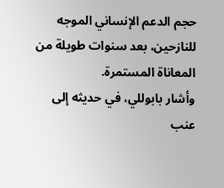حجم الدعم الإنساني الموجه للنازحين، بعد سنوات طويلة من المعاناة المستمرة.
وأشار بابوللي، في حديثه إلى عنب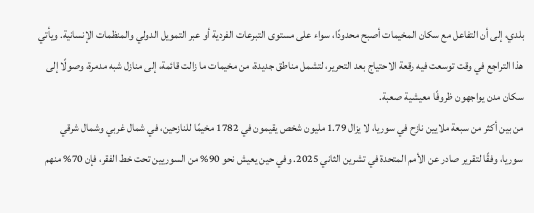بلدي، إلى أن التفاعل مع سكان المخيمات أصبح محدودًا، سواء على مستوى التبرعات الفردية أو عبر التمويل الدولي والمنظمات الإنسانية. ويأتي هذا التراجع في وقت توسعت فيه رقعة الاحتياج بعد التحرير، لتشمل مناطق جديدة، من مخيمات ما زالت قائمة، إلى منازل شبه مدمرة، وصولًا إلى سكان مدن يواجهون ظروفًا معيشية صعبة.
من بين أكثر من سبعة ملايين نازح في سوريا، لا يزال 1.79 مليون شخص يقيمون في 1782 مخيمًا للنازحين، في شمال غربي وشمال شرقي سوريا، وفقًا لتقرير صادر عن الأمم المتحدة في تشرين الثاني 2025. وفي حين يعيش نحو 90% من السوريين تحت خط الفقر، فإن 70% منهم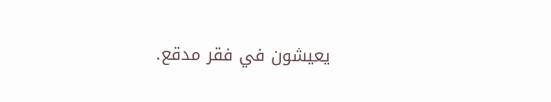يعيشون في فقر مدقع.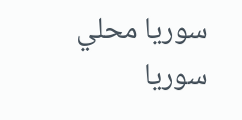سوريا محلي
سوريا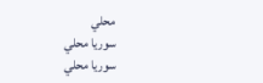محلي
سوريا محلي
سوريا محلي